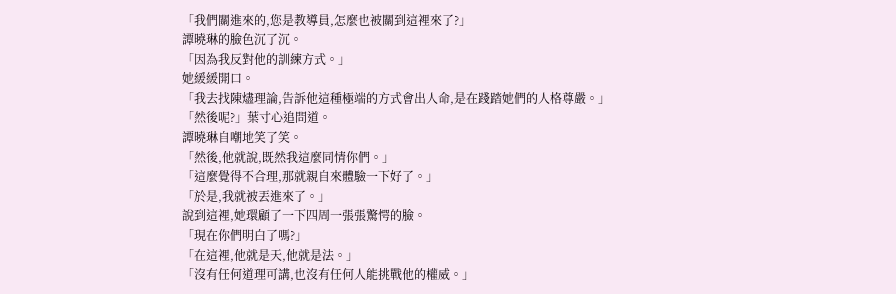「我們關進來的,您是教導員,怎麼也被關到這裡來了?」
譚曉琳的臉色沉了沉。
「因為我反對他的訓練方式。」
她緩緩開口。
「我去找陳燼理論,告訴他這種極端的方式會出人命,是在踐踏她們的人格尊嚴。」
「然後呢?」葉寸心追問道。
譚曉琳自嘲地笑了笑。
「然後,他就說,既然我這麼同情你們。」
「這麼覺得不合理,那就親自來體驗一下好了。」
「於是,我就被丟進來了。」
說到這裡,她環顧了一下四周一張張驚愕的臉。
「現在你們明白了嗎?」
「在這裡,他就是天,他就是法。」
「沒有任何道理可講,也沒有任何人能挑戰他的權威。」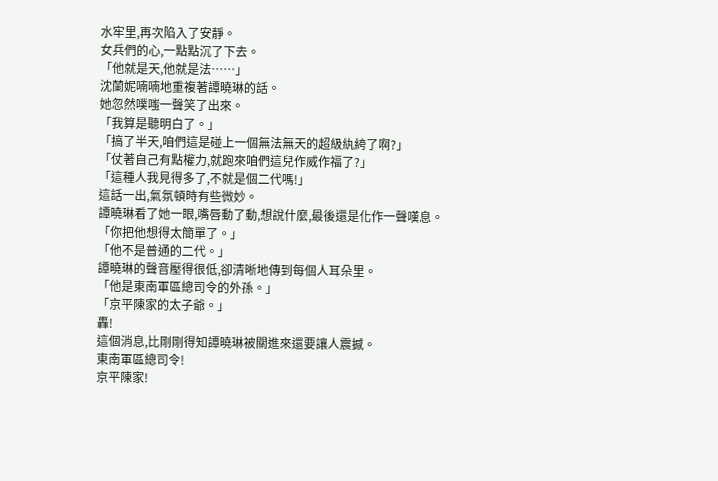水牢里,再次陷入了安靜。
女兵們的心,一點點沉了下去。
「他就是天,他就是法……」
沈蘭妮喃喃地重複著譚曉琳的話。
她忽然噗嗤一聲笑了出來。
「我算是聽明白了。」
「搞了半天,咱們這是碰上一個無法無天的超級紈絝了啊?」
「仗著自己有點權力,就跑來咱們這兒作威作福了?」
「這種人我見得多了,不就是個二代嗎!」
這話一出,氣氛頓時有些微妙。
譚曉琳看了她一眼,嘴唇動了動,想說什麼,最後還是化作一聲嘆息。
「你把他想得太簡單了。」
「他不是普通的二代。」
譚曉琳的聲音壓得很低,卻清晰地傳到每個人耳朵里。
「他是東南軍區總司令的外孫。」
「京平陳家的太子爺。」
轟!
這個消息,比剛剛得知譚曉琳被關進來還要讓人震撼。
東南軍區總司令!
京平陳家!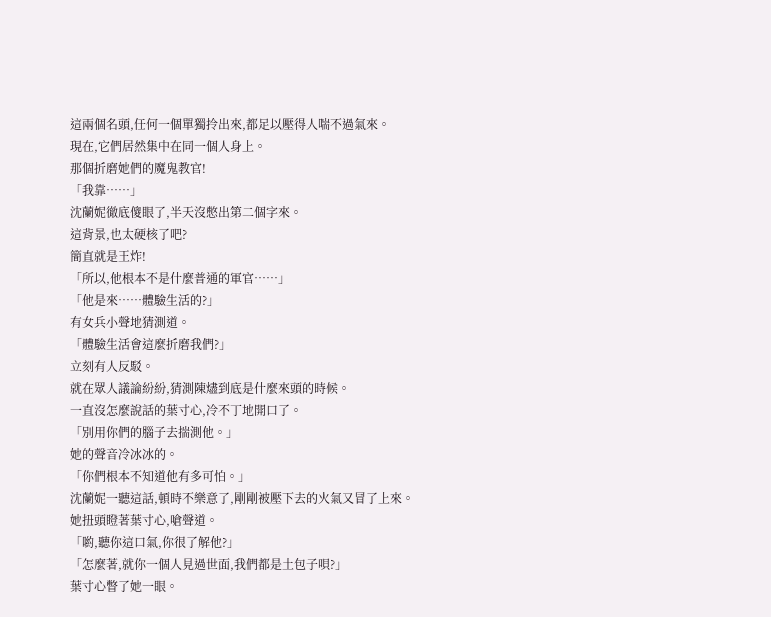這兩個名頭,任何一個單獨拎出來,都足以壓得人喘不過氣來。
現在,它們居然集中在同一個人身上。
那個折磨她們的魔鬼教官!
「我靠……」
沈蘭妮徹底傻眼了,半天沒憋出第二個字來。
這背景,也太硬核了吧?
簡直就是王炸!
「所以,他根本不是什麼普通的軍官……」
「他是來……體驗生活的?」
有女兵小聲地猜測道。
「體驗生活會這麼折磨我們?」
立刻有人反駁。
就在眾人議論紛紛,猜測陳燼到底是什麼來頭的時候。
一直沒怎麼說話的葉寸心,冷不丁地開口了。
「別用你們的腦子去揣測他。」
她的聲音冷冰冰的。
「你們根本不知道他有多可怕。」
沈蘭妮一聽這話,頓時不樂意了,剛剛被壓下去的火氣又冒了上來。
她扭頭瞪著葉寸心,嗆聲道。
「喲,聽你這口氣,你很了解他?」
「怎麼著,就你一個人見過世面,我們都是土包子唄?」
葉寸心瞥了她一眼。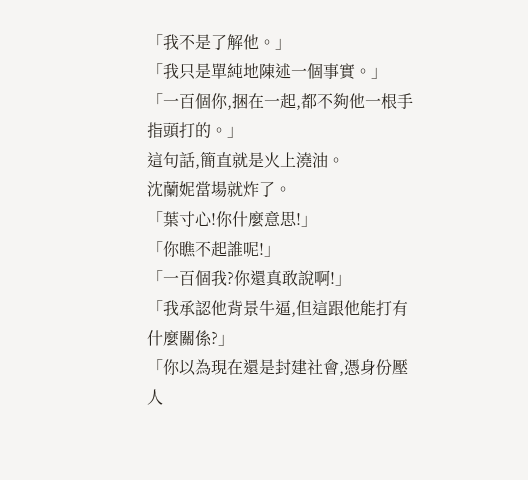「我不是了解他。」
「我只是單純地陳述一個事實。」
「一百個你,捆在一起,都不夠他一根手指頭打的。」
這句話,簡直就是火上澆油。
沈蘭妮當場就炸了。
「葉寸心!你什麼意思!」
「你瞧不起誰呢!」
「一百個我?你還真敢說啊!」
「我承認他背景牛逼,但這跟他能打有什麼關係?」
「你以為現在還是封建社會,憑身份壓人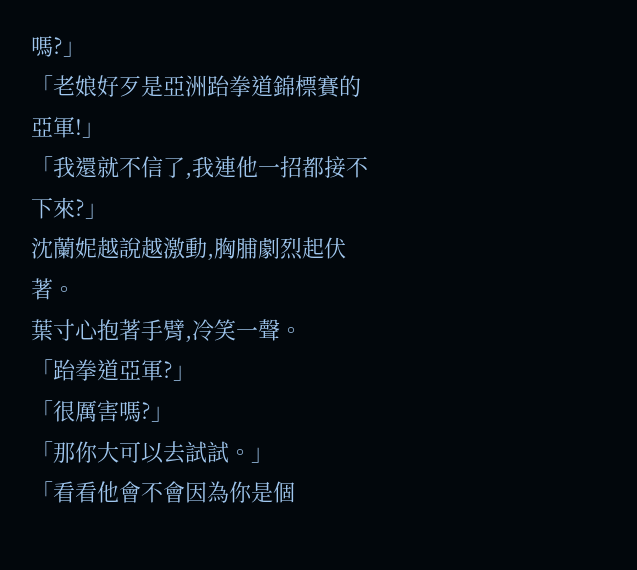嗎?」
「老娘好歹是亞洲跆拳道錦標賽的亞軍!」
「我還就不信了,我連他一招都接不下來?」
沈蘭妮越說越激動,胸脯劇烈起伏著。
葉寸心抱著手臂,冷笑一聲。
「跆拳道亞軍?」
「很厲害嗎?」
「那你大可以去試試。」
「看看他會不會因為你是個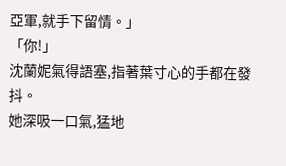亞軍,就手下留情。」
「你!」
沈蘭妮氣得語塞,指著葉寸心的手都在發抖。
她深吸一口氣,猛地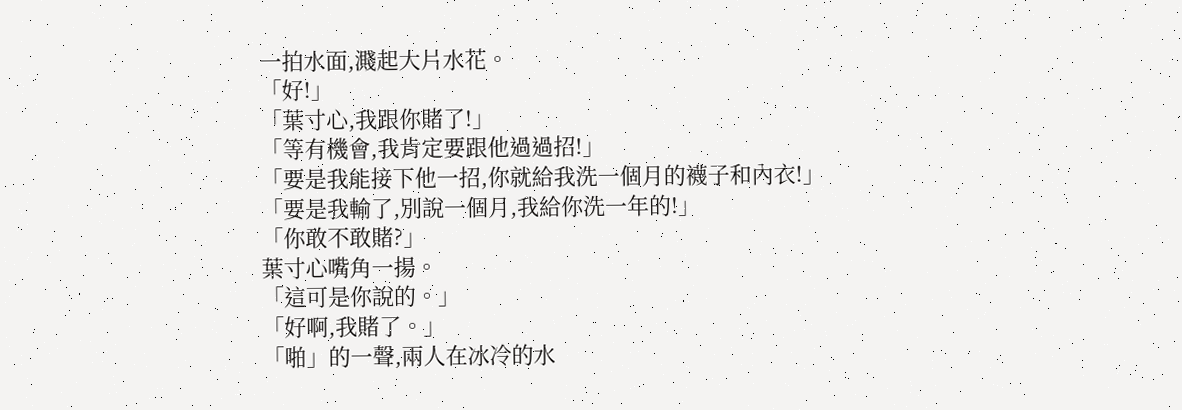一拍水面,濺起大片水花。
「好!」
「葉寸心,我跟你賭了!」
「等有機會,我肯定要跟他過過招!」
「要是我能接下他一招,你就給我洗一個月的襪子和內衣!」
「要是我輸了,別說一個月,我給你洗一年的!」
「你敢不敢賭?」
葉寸心嘴角一揚。
「這可是你說的。」
「好啊,我賭了。」
「啪」的一聲,兩人在冰冷的水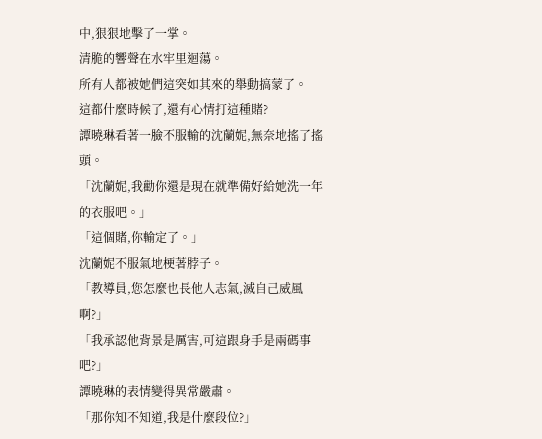中,狠狠地擊了一掌。
清脆的響聲在水牢里迴蕩。
所有人都被她們這突如其來的舉動搞蒙了。
這都什麼時候了,還有心情打這種賭?
譚曉琳看著一臉不服輸的沈蘭妮,無奈地搖了搖頭。
「沈蘭妮,我勸你還是現在就準備好給她洗一年的衣服吧。」
「這個賭,你輸定了。」
沈蘭妮不服氣地梗著脖子。
「教導員,您怎麼也長他人志氣,滅自己威風啊?」
「我承認他背景是厲害,可這跟身手是兩碼事吧?」
譚曉琳的表情變得異常嚴肅。
「那你知不知道,我是什麼段位?」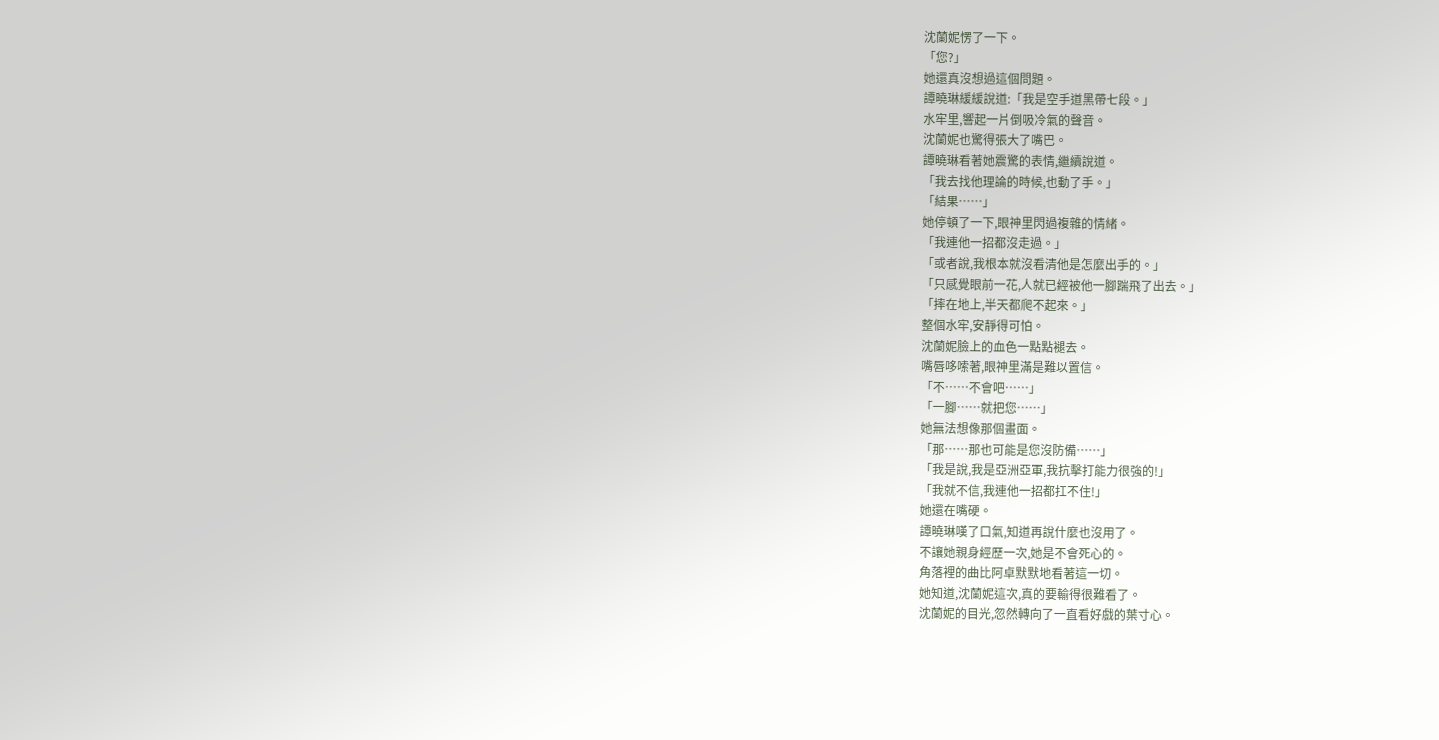沈蘭妮愣了一下。
「您?」
她還真沒想過這個問題。
譚曉琳緩緩說道:「我是空手道黑帶七段。」
水牢里,響起一片倒吸冷氣的聲音。
沈蘭妮也驚得張大了嘴巴。
譚曉琳看著她震驚的表情,繼續說道。
「我去找他理論的時候,也動了手。」
「結果……」
她停頓了一下,眼神里閃過複雜的情緒。
「我連他一招都沒走過。」
「或者說,我根本就沒看清他是怎麼出手的。」
「只感覺眼前一花,人就已經被他一腳踹飛了出去。」
「摔在地上,半天都爬不起來。」
整個水牢,安靜得可怕。
沈蘭妮臉上的血色一點點褪去。
嘴唇哆嗦著,眼神里滿是難以置信。
「不……不會吧……」
「一腳……就把您……」
她無法想像那個畫面。
「那……那也可能是您沒防備……」
「我是說,我是亞洲亞軍,我抗擊打能力很強的!」
「我就不信,我連他一招都扛不住!」
她還在嘴硬。
譚曉琳嘆了口氣,知道再說什麼也沒用了。
不讓她親身經歷一次,她是不會死心的。
角落裡的曲比阿卓默默地看著這一切。
她知道,沈蘭妮這次,真的要輸得很難看了。
沈蘭妮的目光,忽然轉向了一直看好戲的葉寸心。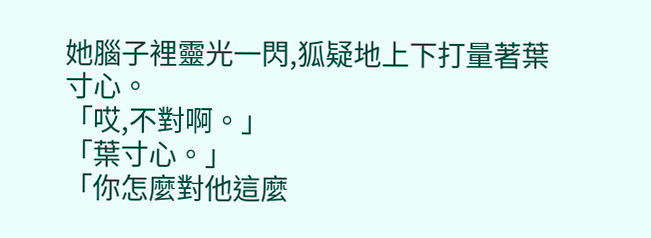她腦子裡靈光一閃,狐疑地上下打量著葉寸心。
「哎,不對啊。」
「葉寸心。」
「你怎麼對他這麼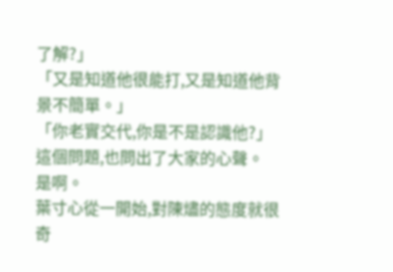了解?」
「又是知道他很能打,又是知道他背景不簡單。」
「你老實交代,你是不是認識他?」
這個問題,也問出了大家的心聲。
是啊。
葉寸心從一開始,對陳燼的態度就很奇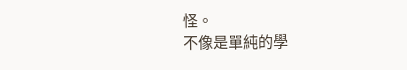怪。
不像是單純的學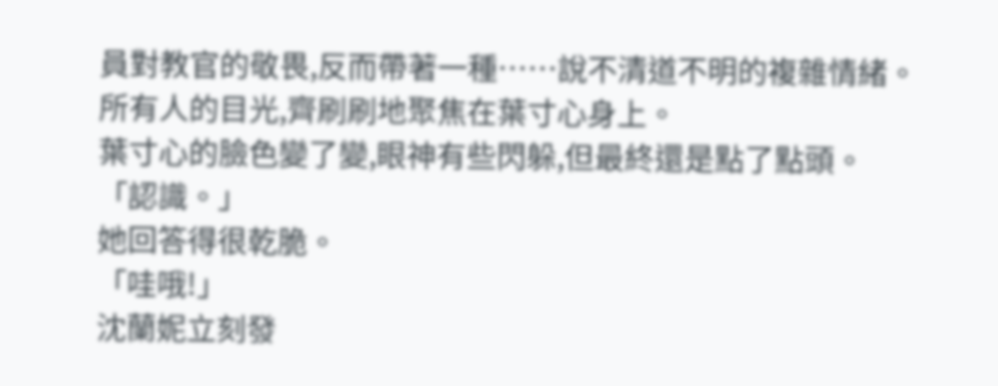員對教官的敬畏,反而帶著一種……說不清道不明的複雜情緒。
所有人的目光,齊刷刷地聚焦在葉寸心身上。
葉寸心的臉色變了變,眼神有些閃躲,但最終還是點了點頭。
「認識。」
她回答得很乾脆。
「哇哦!」
沈蘭妮立刻發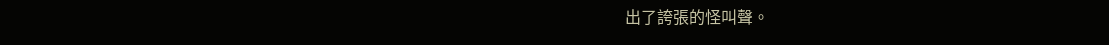出了誇張的怪叫聲。